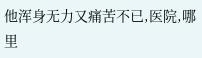他浑身无力又痛苦不已,医院,哪里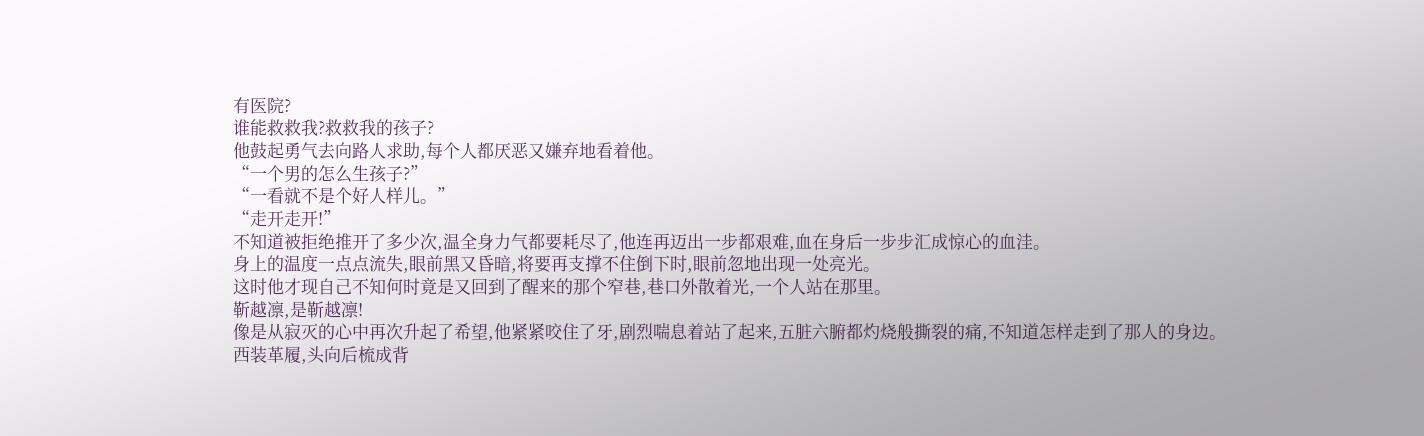有医院?
谁能救救我?救救我的孩子?
他鼓起勇气去向路人求助,每个人都厌恶又嫌弃地看着他。
“一个男的怎么生孩子?”
“一看就不是个好人样儿。”
“走开走开!”
不知道被拒绝推开了多少次,温全身力气都要耗尽了,他连再迈出一步都艰难,血在身后一步步汇成惊心的血洼。
身上的温度一点点流失,眼前黑又昏暗,将要再支撑不住倒下时,眼前忽地出现一处亮光。
这时他才现自己不知何时竟是又回到了醒来的那个窄巷,巷口外散着光,一个人站在那里。
靳越凛,是靳越凛!
像是从寂灭的心中再次升起了希望,他紧紧咬住了牙,剧烈喘息着站了起来,五脏六腑都灼烧般撕裂的痛,不知道怎样走到了那人的身边。
西装革履,头向后梳成背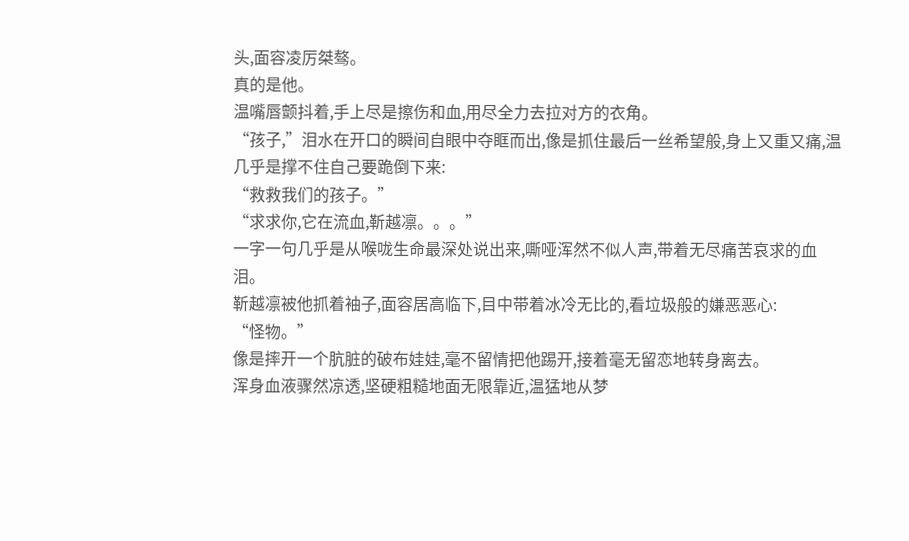头,面容凌厉桀骜。
真的是他。
温嘴唇颤抖着,手上尽是擦伤和血,用尽全力去拉对方的衣角。
“孩子,”泪水在开口的瞬间自眼中夺眶而出,像是抓住最后一丝希望般,身上又重又痛,温几乎是撑不住自己要跪倒下来:
“救救我们的孩子。”
“求求你,它在流血,靳越凛。。。”
一字一句几乎是从喉咙生命最深处说出来,嘶哑浑然不似人声,带着无尽痛苦哀求的血泪。
靳越凛被他抓着袖子,面容居高临下,目中带着冰冷无比的,看垃圾般的嫌恶恶心:
“怪物。”
像是摔开一个肮脏的破布娃娃,毫不留情把他踢开,接着毫无留恋地转身离去。
浑身血液骤然凉透,坚硬粗糙地面无限靠近,温猛地从梦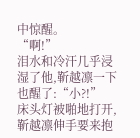中惊醒。
“啊!”
泪水和冷汗几乎浸湿了他,靳越凛一下也醒了:“小?!”
床头灯被啪地打开,靳越凛伸手要来抱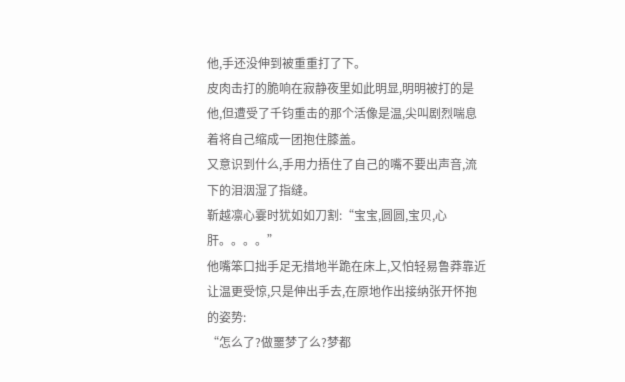他,手还没伸到被重重打了下。
皮肉击打的脆响在寂静夜里如此明显,明明被打的是他,但遭受了千钧重击的那个活像是温,尖叫剧烈喘息着将自己缩成一团抱住膝盖。
又意识到什么,手用力捂住了自己的嘴不要出声音,流下的泪洇湿了指缝。
靳越凛心霎时犹如如刀割:“宝宝,圆圆,宝贝,心肝。。。。”
他嘴笨口拙手足无措地半跪在床上,又怕轻易鲁莽靠近让温更受惊,只是伸出手去,在原地作出接纳张开怀抱的姿势:
“怎么了?做噩梦了么?梦都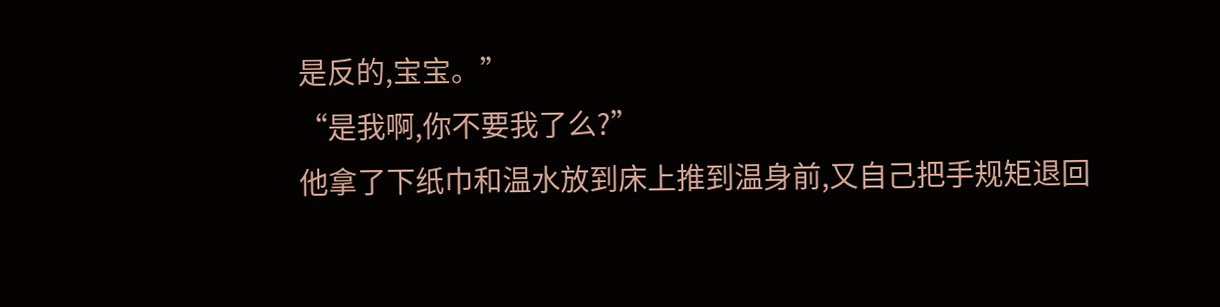是反的,宝宝。”
“是我啊,你不要我了么?”
他拿了下纸巾和温水放到床上推到温身前,又自己把手规矩退回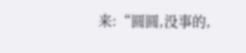来:“圆圆,没事的,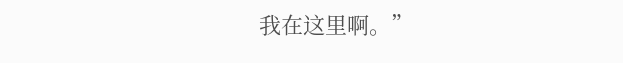我在这里啊。”